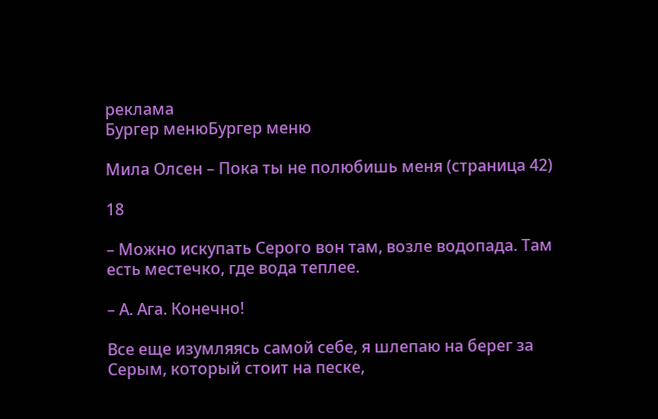реклама
Бургер менюБургер меню

Мила Олсен – Пока ты не полюбишь меня (страница 42)

18

– Можно искупать Серого вон там, возле водопада. Там есть местечко, где вода теплее.

– А. Ага. Конечно!

Все еще изумляясь самой себе, я шлепаю на берег за Серым, который стоит на песке,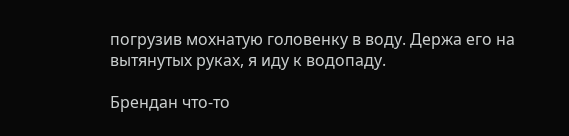погрузив мохнатую головенку в воду. Держа его на вытянутых руках, я иду к водопаду.

Брендан что-то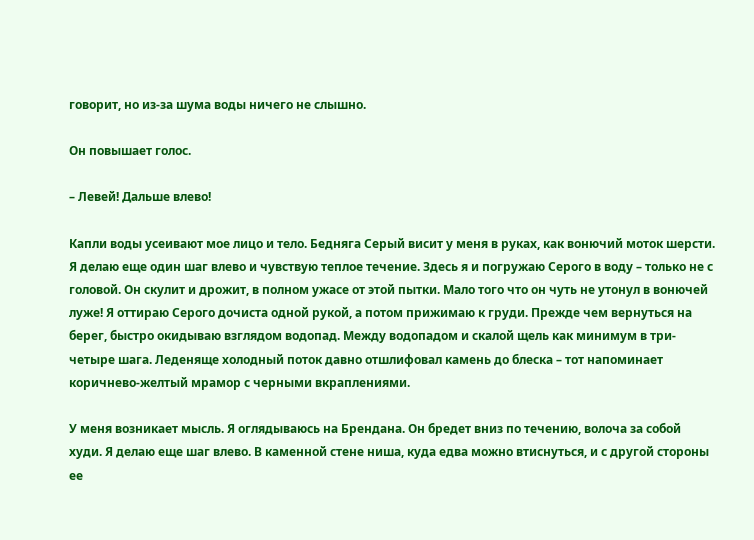говорит, но из-за шума воды ничего не слышно.

Он повышает голос.

– Левей! Дальше влево!

Капли воды усеивают мое лицо и тело. Бедняга Серый висит у меня в руках, как вонючий моток шерсти. Я делаю еще один шаг влево и чувствую теплое течение. Здесь я и погружаю Серого в воду – только не с головой. Он скулит и дрожит, в полном ужасе от этой пытки. Мало того что он чуть не утонул в вонючей луже! Я оттираю Серого дочиста одной рукой, а потом прижимаю к груди. Прежде чем вернуться на берег, быстро окидываю взглядом водопад. Между водопадом и скалой щель как минимум в три-четыре шага. Леденяще холодный поток давно отшлифовал камень до блеска – тот напоминает коричнево-желтый мрамор с черными вкраплениями.

У меня возникает мысль. Я оглядываюсь на Брендана. Он бредет вниз по течению, волоча за собой худи. Я делаю еще шаг влево. В каменной стене ниша, куда едва можно втиснуться, и с другой стороны ее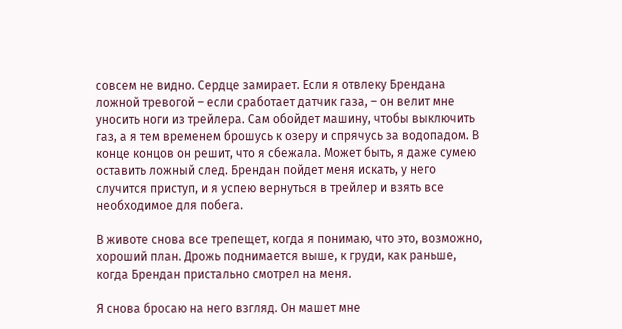совсем не видно. Сердце замирает. Если я отвлеку Брендана ложной тревогой – если сработает датчик газа, – он велит мне уносить ноги из трейлера. Сам обойдет машину, чтобы выключить газ, а я тем временем брошусь к озеру и спрячусь за водопадом. В конце концов он решит, что я сбежала. Может быть, я даже сумею оставить ложный след. Брендан пойдет меня искать, у него случится приступ, и я успею вернуться в трейлер и взять все необходимое для побега.

В животе снова все трепещет, когда я понимаю, что это, возможно, хороший план. Дрожь поднимается выше, к груди, как раньше, когда Брендан пристально смотрел на меня.

Я снова бросаю на него взгляд. Он машет мне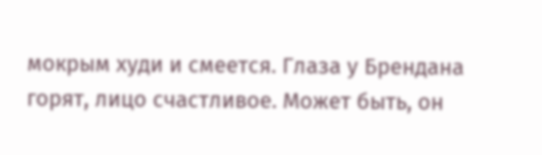мокрым худи и смеется. Глаза у Брендана горят, лицо счастливое. Может быть, он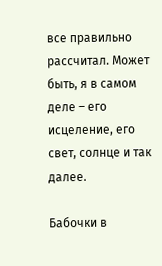все правильно рассчитал. Может быть, я в самом деле – его исцеление, его свет, солнце и так далее.

Бабочки в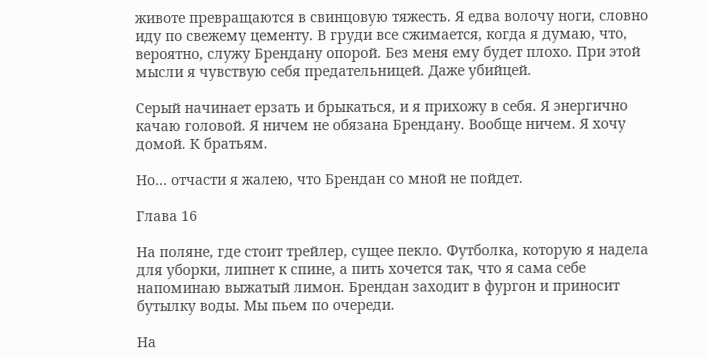животе превращаются в свинцовую тяжесть. Я едва волочу ноги, словно иду по свежему цементу. В груди все сжимается, когда я думаю, что, вероятно, служу Брендану опорой. Без меня ему будет плохо. При этой мысли я чувствую себя предательницей. Даже убийцей.

Серый начинает ерзать и брыкаться, и я прихожу в себя. Я энергично качаю головой. Я ничем не обязана Брендану. Вообще ничем. Я хочу домой. К братьям.

Но… отчасти я жалею, что Брендан со мной не пойдет.

Глава 16

На поляне, где стоит трейлер, сущее пекло. Футболка, которую я надела для уборки, липнет к спине, а пить хочется так, что я сама себе напоминаю выжатый лимон. Брендан заходит в фургон и приносит бутылку воды. Мы пьем по очереди.

На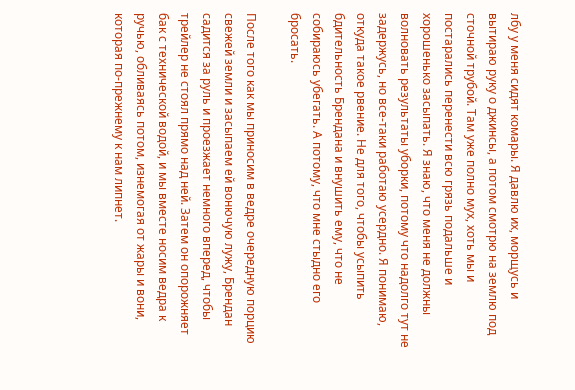лбу у меня сидят комары. Я давлю их, морщусь и вытираю руку о джинсы, а потом смотрю на землю под сточной трубой. Там уже полно мух, хоть мы и постарались перенести всю грязь подальше и хорошенько засыпать. Я знаю, что меня не должны волновать результаты уборки, потому что надолго тут не задержусь, но все-таки работаю усердно. Я понимаю, откуда такое рвение. Не для того, чтобы усыпить бдительность Брендана и внушить ему, что не собираюсь убегать. А потому, что мне стыдно его бросать.

После того как мы приносим в ведре очередную порцию свежей земли и засыпаем ей вонючую лужу, Брендан садится за руль и проезжает немного вперед, чтобы трейлер не стоял прямо над ней. Затем он опорожняет бак с технической водой, и мы вместе носим ведра к ручью, обливаясь потом, изнемогая от жары и вони, которая по-прежнему к нам липнет.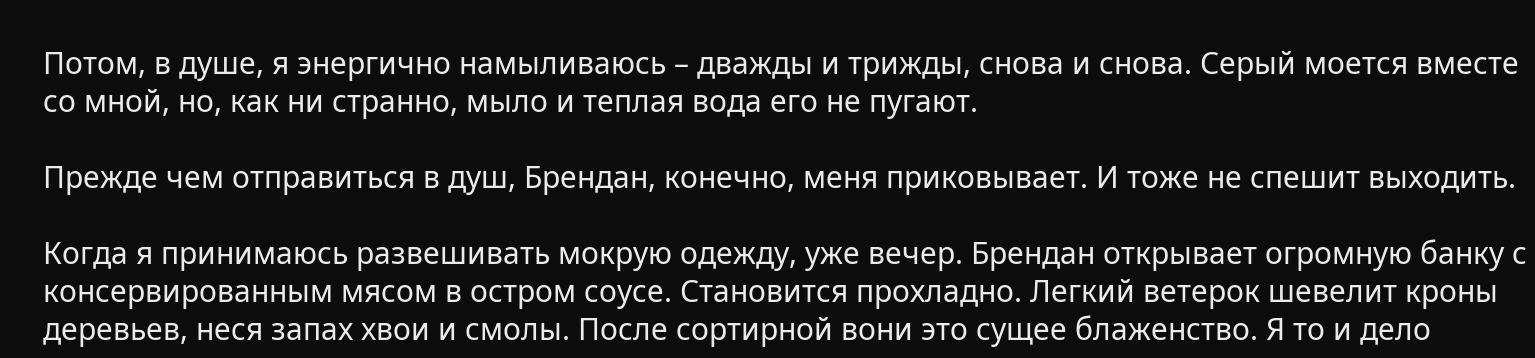Потом, в душе, я энергично намыливаюсь – дважды и трижды, снова и снова. Серый моется вместе со мной, но, как ни странно, мыло и теплая вода его не пугают.

Прежде чем отправиться в душ, Брендан, конечно, меня приковывает. И тоже не спешит выходить.

Когда я принимаюсь развешивать мокрую одежду, уже вечер. Брендан открывает огромную банку с консервированным мясом в остром соусе. Становится прохладно. Легкий ветерок шевелит кроны деревьев, неся запах хвои и смолы. После сортирной вони это сущее блаженство. Я то и дело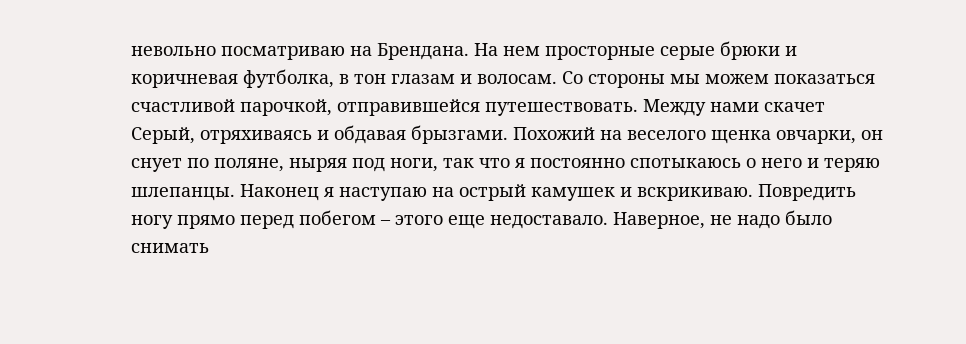невольно посматриваю на Брендана. На нем просторные серые брюки и коричневая футболка, в тон глазам и волосам. Со стороны мы можем показаться счастливой парочкой, отправившейся путешествовать. Между нами скачет Серый, отряхиваясь и обдавая брызгами. Похожий на веселого щенка овчарки, он снует по поляне, ныряя под ноги, так что я постоянно спотыкаюсь о него и теряю шлепанцы. Наконец я наступаю на острый камушек и вскрикиваю. Повредить ногу прямо перед побегом – этого еще недоставало. Наверное, не надо было снимать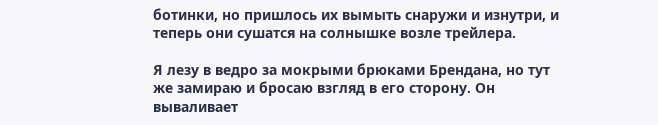ботинки, но пришлось их вымыть снаружи и изнутри, и теперь они сушатся на солнышке возле трейлера.

Я лезу в ведро за мокрыми брюками Брендана, но тут же замираю и бросаю взгляд в его сторону. Он вываливает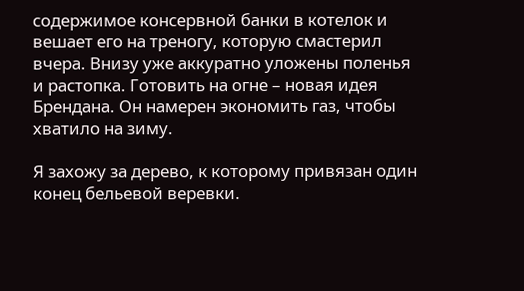содержимое консервной банки в котелок и вешает его на треногу, которую смастерил вчера. Внизу уже аккуратно уложены поленья и растопка. Готовить на огне – новая идея Брендана. Он намерен экономить газ, чтобы хватило на зиму.

Я захожу за дерево, к которому привязан один конец бельевой веревки.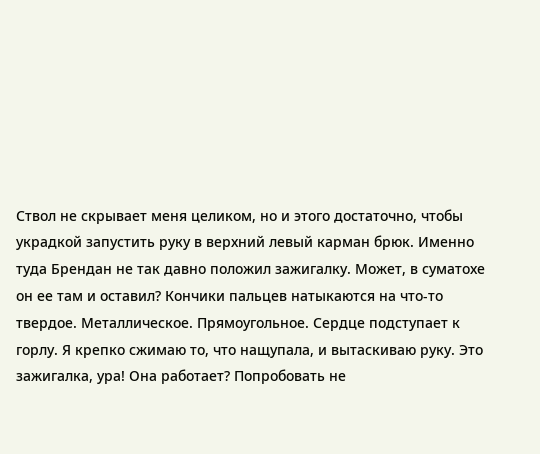Ствол не скрывает меня целиком, но и этого достаточно, чтобы украдкой запустить руку в верхний левый карман брюк. Именно туда Брендан не так давно положил зажигалку. Может, в суматохе он ее там и оставил? Кончики пальцев натыкаются на что-то твердое. Металлическое. Прямоугольное. Сердце подступает к горлу. Я крепко сжимаю то, что нащупала, и вытаскиваю руку. Это зажигалка, ура! Она работает? Попробовать не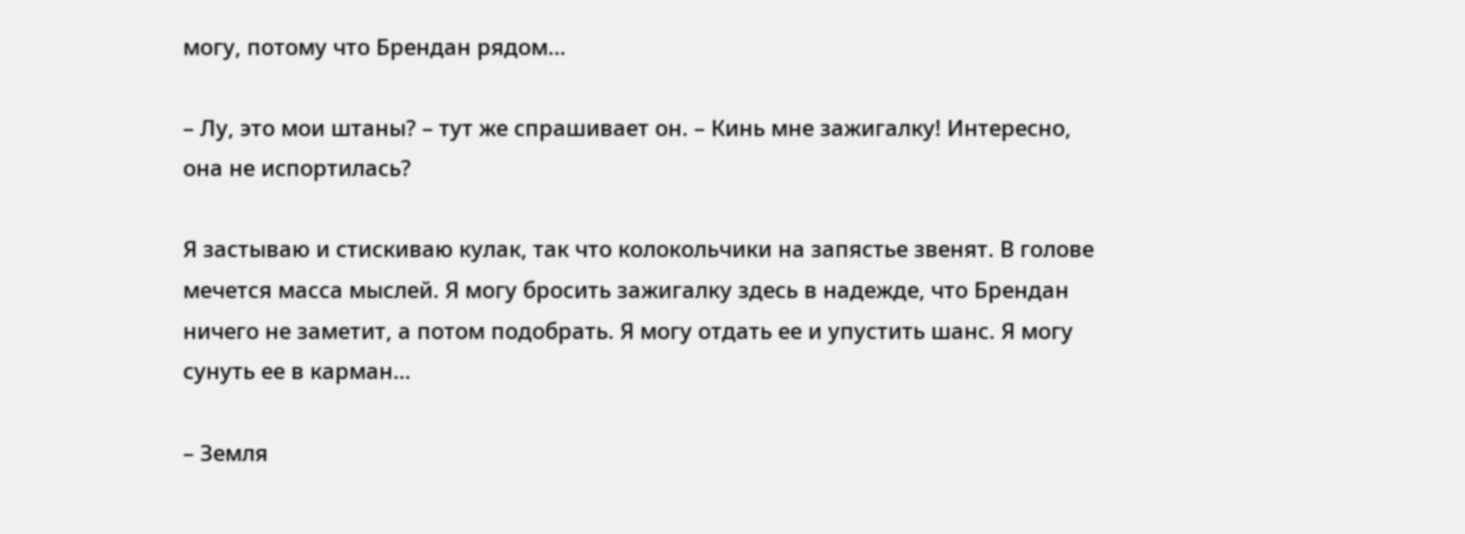могу, потому что Брендан рядом…

– Лу, это мои штаны? – тут же спрашивает он. – Кинь мне зажигалку! Интересно, она не испортилась?

Я застываю и стискиваю кулак, так что колокольчики на запястье звенят. В голове мечется масса мыслей. Я могу бросить зажигалку здесь в надежде, что Брендан ничего не заметит, а потом подобрать. Я могу отдать ее и упустить шанс. Я могу сунуть ее в карман…

– Земля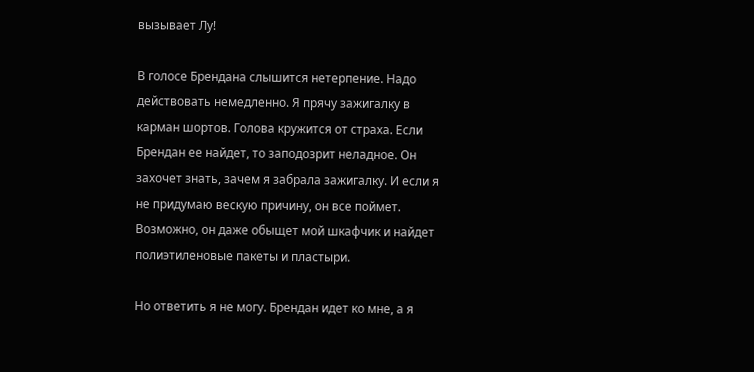вызывает Лу!

В голосе Брендана слышится нетерпение. Надо действовать немедленно. Я прячу зажигалку в карман шортов. Голова кружится от страха. Если Брендан ее найдет, то заподозрит неладное. Он захочет знать, зачем я забрала зажигалку. И если я не придумаю вескую причину, он все поймет. Возможно, он даже обыщет мой шкафчик и найдет полиэтиленовые пакеты и пластыри.

Но ответить я не могу. Брендан идет ко мне, а я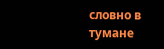словно в тумане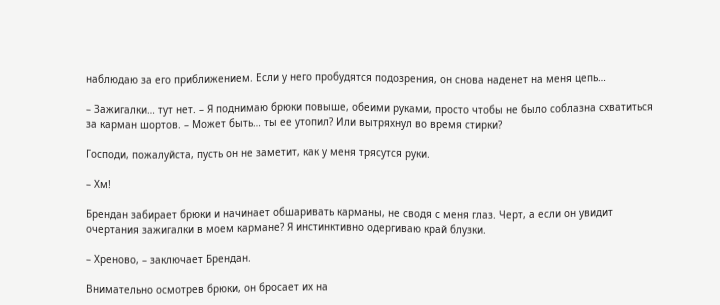наблюдаю за его приближением. Если у него пробудятся подозрения, он снова наденет на меня цепь…

– Зажигалки… тут нет. – Я поднимаю брюки повыше, обеими руками, просто чтобы не было соблазна схватиться за карман шортов. – Может быть… ты ее утопил? Или вытряхнул во время стирки?

Господи, пожалуйста, пусть он не заметит, как у меня трясутся руки.

– Хм!

Брендан забирает брюки и начинает обшаривать карманы, не сводя с меня глаз. Черт, а если он увидит очертания зажигалки в моем кармане? Я инстинктивно одергиваю край блузки.

– Хреново, – заключает Брендан.

Внимательно осмотрев брюки, он бросает их на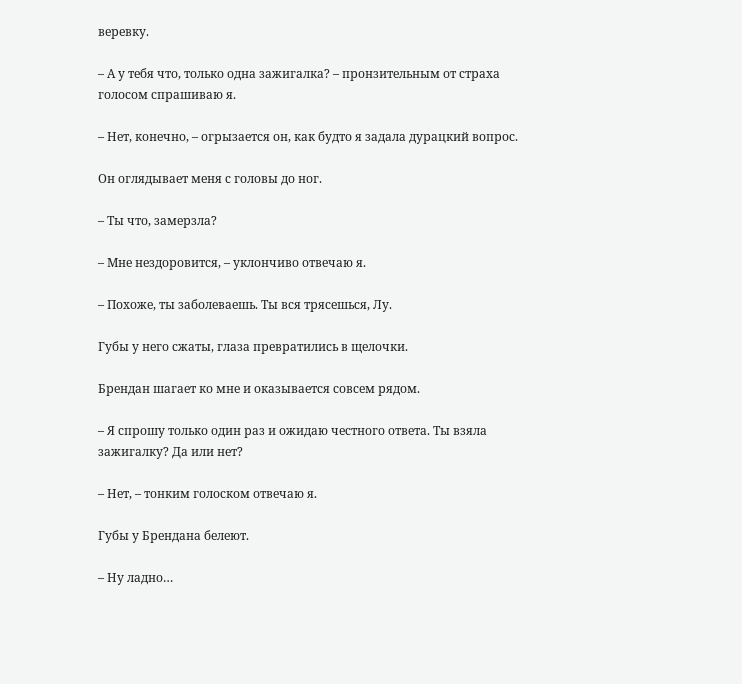веревку.

– А у тебя что, только одна зажигалка? – пронзительным от страха голосом спрашиваю я.

– Нет, конечно, – огрызается он, как будто я задала дурацкий вопрос.

Он оглядывает меня с головы до ног.

– Ты что, замерзла?

– Мне нездоровится, – уклончиво отвечаю я.

– Похоже, ты заболеваешь. Ты вся трясешься, Лу.

Губы у него сжаты, глаза превратились в щелочки.

Брендан шагает ко мне и оказывается совсем рядом.

– Я спрошу только один раз и ожидаю честного ответа. Ты взяла зажигалку? Да или нет?

– Нет, – тонким голоском отвечаю я.

Губы у Брендана белеют.

– Ну ладно…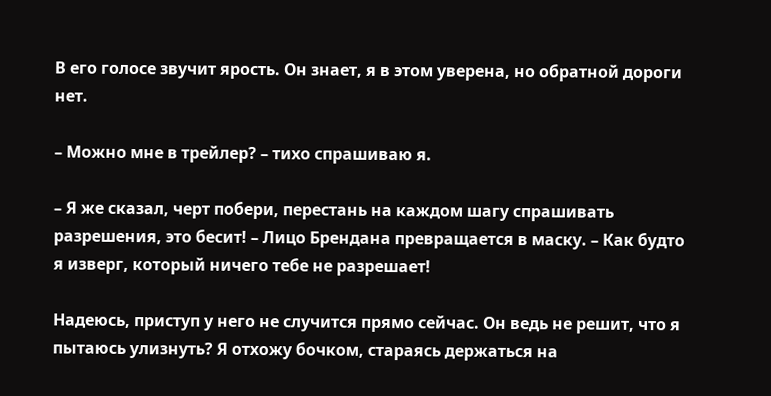В его голосе звучит ярость. Он знает, я в этом уверена, но обратной дороги нет.

– Можно мне в трейлер? – тихо спрашиваю я.

– Я же сказал, черт побери, перестань на каждом шагу спрашивать разрешения, это бесит! – Лицо Брендана превращается в маску. – Как будто я изверг, который ничего тебе не разрешает!

Надеюсь, приступ у него не случится прямо сейчас. Он ведь не решит, что я пытаюсь улизнуть? Я отхожу бочком, стараясь держаться на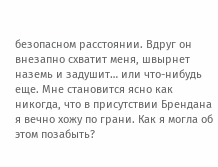безопасном расстоянии. Вдруг он внезапно схватит меня, швырнет наземь и задушит… или что-нибудь еще. Мне становится ясно как никогда, что в присутствии Брендана я вечно хожу по грани. Как я могла об этом позабыть?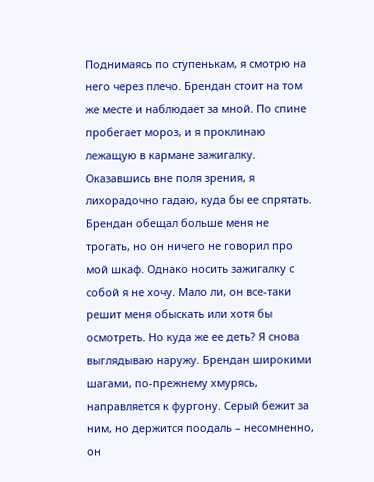Поднимаясь по ступенькам, я смотрю на него через плечо. Брендан стоит на том же месте и наблюдает за мной. По спине пробегает мороз, и я проклинаю лежащую в кармане зажигалку. Оказавшись вне поля зрения, я лихорадочно гадаю, куда бы ее спрятать. Брендан обещал больше меня не трогать, но он ничего не говорил про мой шкаф. Однако носить зажигалку с собой я не хочу. Мало ли, он все-таки решит меня обыскать или хотя бы осмотреть. Но куда же ее деть? Я снова выглядываю наружу. Брендан широкими шагами, по-прежнему хмурясь, направляется к фургону. Серый бежит за ним, но держится поодаль – несомненно, он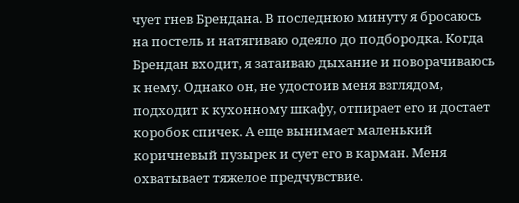чует гнев Брендана. В последнюю минуту я бросаюсь на постель и натягиваю одеяло до подбородка. Когда Брендан входит, я затаиваю дыхание и поворачиваюсь к нему. Однако он, не удостоив меня взглядом, подходит к кухонному шкафу, отпирает его и достает коробок спичек. А еще вынимает маленький коричневый пузырек и сует его в карман. Меня охватывает тяжелое предчувствие.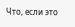Что, если это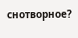снотворное?